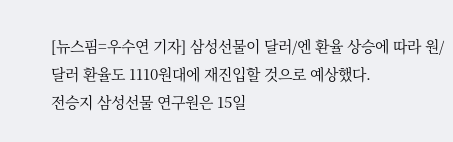[뉴스핌=우수연 기자] 삼성선물이 달러/엔 환율 상승에 따라 원/달러 환율도 1110원대에 재진입할 것으로 예상했다.
전승지 삼성선물 연구원은 15일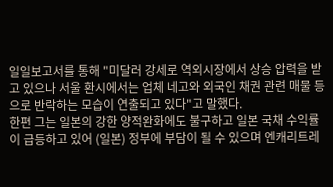일일보고서를 통해 "미달러 강세로 역외시장에서 상승 압력을 받고 있으나 서울 환시에서는 업체 네고와 외국인 채권 관련 매물 등으로 반락하는 모습이 연출되고 있다"고 말했다.
한편 그는 일본의 강한 양적완화에도 불구하고 일본 국채 수익률이 급등하고 있어 (일본) 정부에 부담이 될 수 있으며 엔캐리트레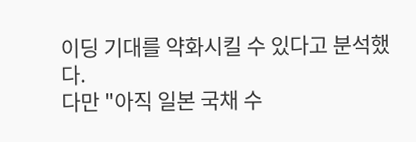이딩 기대를 약화시킬 수 있다고 분석했다.
다만 "아직 일본 국채 수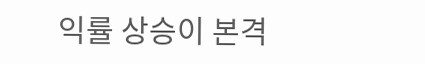익률 상승이 본격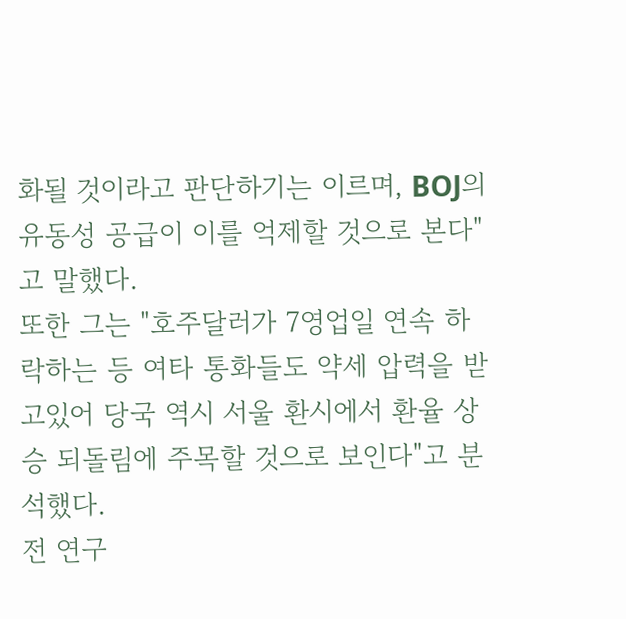화될 것이라고 판단하기는 이르며, BOJ의 유동성 공급이 이를 억제할 것으로 본다"고 말했다.
또한 그는 "호주달러가 7영업일 연속 하락하는 등 여타 통화들도 약세 압력을 받고있어 당국 역시 서울 환시에서 환율 상승 되돌림에 주목할 것으로 보인다"고 분석했다.
전 연구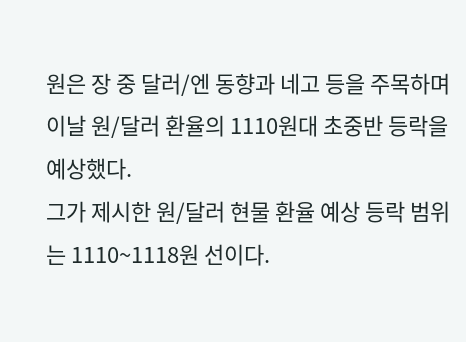원은 장 중 달러/엔 동향과 네고 등을 주목하며 이날 원/달러 환율의 1110원대 초중반 등락을 예상했다.
그가 제시한 원/달러 현물 환율 예상 등락 범위는 1110~1118원 선이다.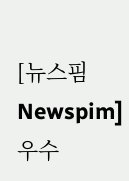[뉴스핌 Newspim] 우수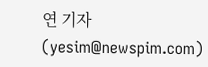연 기자 (yesim@newspim.com)